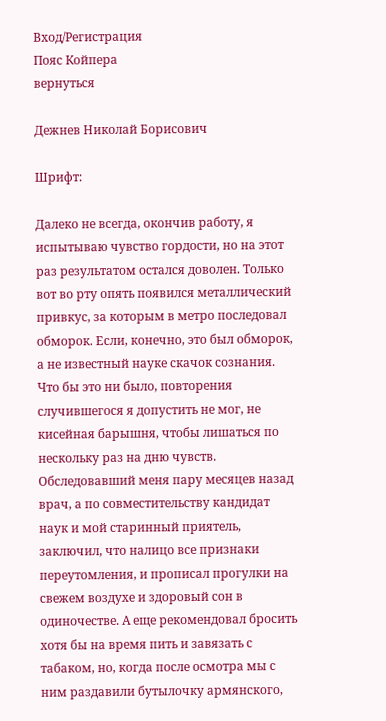Вход/Регистрация
Пояс Койпера
вернуться

Дежнев Николай Борисович

Шрифт:

Далеко не всегда, окончив работу, я испытываю чувство гордости, но на этот раз результатом остался доволен. Только вот во рту опять появился металлический привкус, за которым в метро последовал обморок. Если, конечно, это был обморок, а не известный науке скачок сознания. Что бы это ни было, повторения случившегося я допустить не мог, не кисейная барышня, чтобы лишаться по нескольку раз на дню чувств. Обследовавший меня пару месяцев назад врач, а по совместительству кандидат наук и мой старинный приятель, заключил, что налицо все признаки переутомления, и прописал прогулки на свежем воздухе и здоровый сон в одиночестве. А еще рекомендовал бросить хотя бы на время пить и завязать с табаком, но, когда после осмотра мы с ним раздавили бутылочку армянского,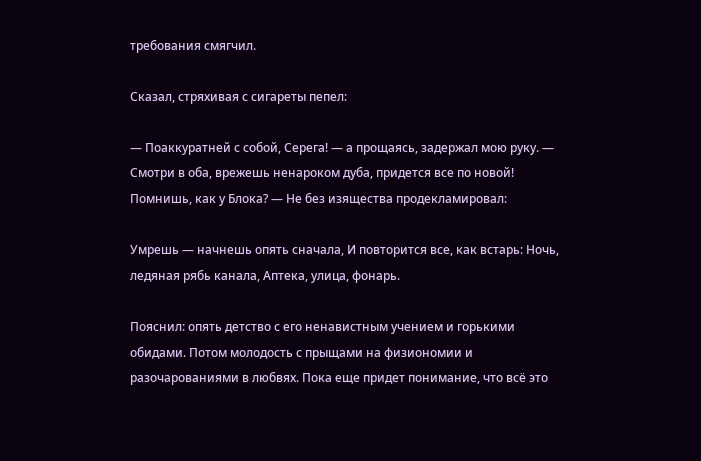требования смягчил.

Сказал, стряхивая с сигареты пепел:

— Поаккуратней с собой, Серега! — а прощаясь, задержал мою руку. — Смотри в оба, врежешь ненароком дуба, придется все по новой! Помнишь, как у Блока? — Не без изящества продекламировал:

Умрешь — начнешь опять сначала, И повторится все, как встарь: Ночь, ледяная рябь канала, Аптека, улица, фонарь.

Пояснил: опять детство с его ненавистным учением и горькими обидами. Потом молодость с прыщами на физиономии и разочарованиями в любвях. Пока еще придет понимание, что всё это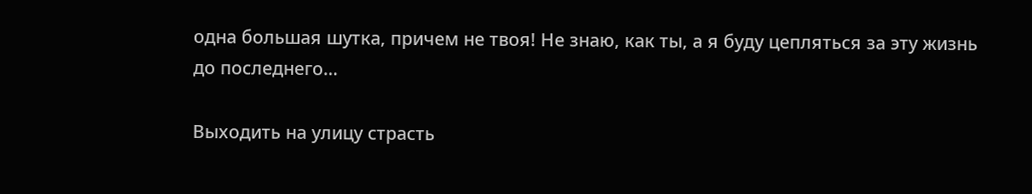одна большая шутка, причем не твоя! Не знаю, как ты, а я буду цепляться за эту жизнь до последнего…

Выходить на улицу страсть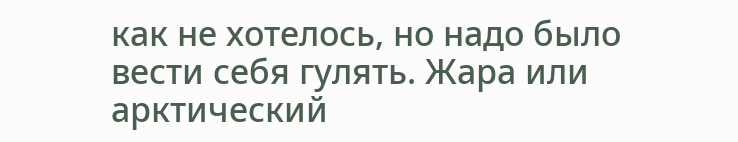как не хотелось, но надо было вести себя гулять. Жара или арктический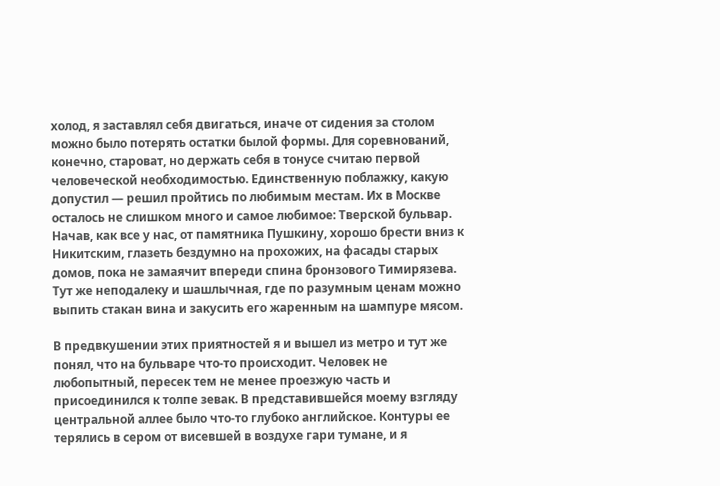холод, я заставлял себя двигаться, иначе от сидения за столом можно было потерять остатки былой формы. Для соревнований, конечно, староват, но держать себя в тонусе считаю первой человеческой необходимостью. Единственную поблажку, какую допустил — решил пройтись по любимым местам. Их в Москве осталось не слишком много и самое любимое: Тверской бульвар. Начав, как все у нас, от памятника Пушкину, хорошо брести вниз к Никитским, глазеть бездумно на прохожих, на фасады старых домов, пока не замаячит впереди спина бронзового Тимирязева. Тут же неподалеку и шашлычная, где по разумным ценам можно выпить стакан вина и закусить его жаренным на шампуре мясом.

В предвкушении этих приятностей я и вышел из метро и тут же понял, что на бульваре что-то происходит. Человек не любопытный, пересек тем не менее проезжую часть и присоединился к толпе зевак. В представившейся моему взгляду центральной аллее было что-то глубоко английское. Контуры ее терялись в сером от висевшей в воздухе гари тумане, и я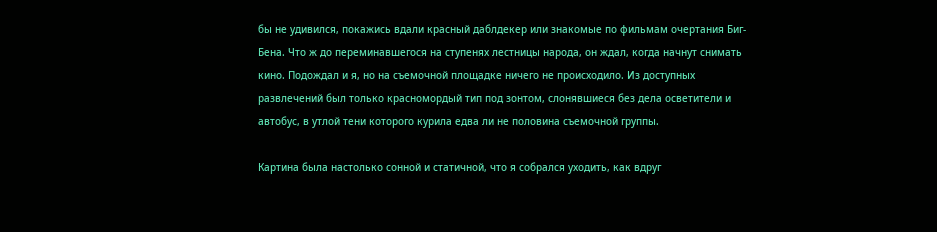бы не удивился, покажись вдали красный даблдекер или знакомые по фильмам очертания Биг-Бена. Что ж до переминавшегося на ступенях лестницы народа, он ждал, когда начнут снимать кино. Подождал и я, но на съемочной площадке ничего не происходило. Из доступных развлечений был только красномордый тип под зонтом, слонявшиеся без дела осветители и автобус, в утлой тени которого курила едва ли не половина съемочной группы.

Картина была настолько сонной и статичной, что я собрался уходить, как вдруг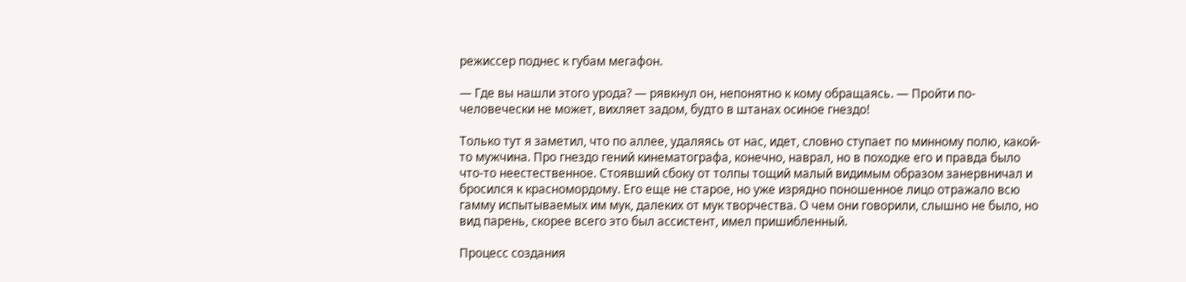режиссер поднес к губам мегафон.

— Где вы нашли этого урода? — рявкнул он, непонятно к кому обращаясь. — Пройти по-человечески не может, вихляет задом, будто в штанах осиное гнездо!

Только тут я заметил, что по аллее, удаляясь от нас, идет, словно ступает по минному полю, какой-то мужчина. Про гнездо гений кинематографа, конечно, наврал, но в походке его и правда было что-то неестественное. Стоявший сбоку от толпы тощий малый видимым образом занервничал и бросился к красномордому. Его еще не старое, но уже изрядно поношенное лицо отражало всю гамму испытываемых им мук, далеких от мук творчества. О чем они говорили, слышно не было, но вид парень, скорее всего это был ассистент, имел пришибленный.

Процесс создания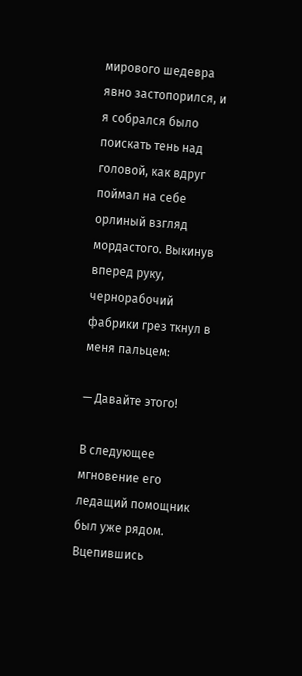мирового шедевра явно застопорился, и я собрался было поискать тень над головой, как вдруг поймал на себе орлиный взгляд мордастого. Выкинув вперед руку, чернорабочий фабрики грез ткнул в меня пальцем:

— Давайте этого!

В следующее мгновение его ледащий помощник был уже рядом. Вцепившись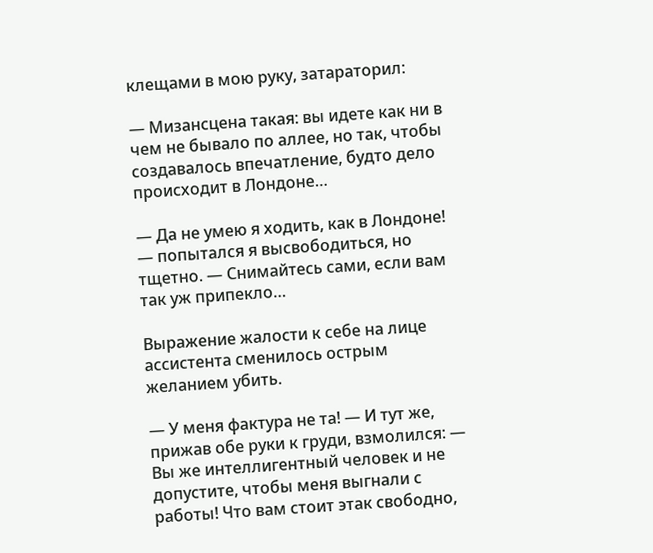клещами в мою руку, затараторил:

— Мизансцена такая: вы идете как ни в чем не бывало по аллее, но так, чтобы создавалось впечатление, будто дело происходит в Лондоне…

— Да не умею я ходить, как в Лондоне! — попытался я высвободиться, но тщетно. — Снимайтесь сами, если вам так уж припекло…

Выражение жалости к себе на лице ассистента сменилось острым желанием убить.

— У меня фактура не та! — И тут же, прижав обе руки к груди, взмолился: — Вы же интеллигентный человек и не допустите, чтобы меня выгнали с работы! Что вам стоит этак свободно,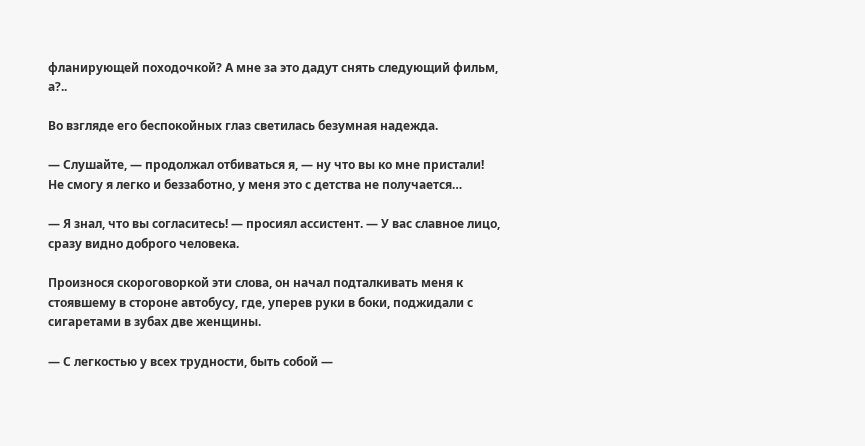фланирующей походочкой? А мне за это дадут снять следующий фильм, а?..

Во взгляде его беспокойных глаз светилась безумная надежда.

— Слушайте, — продолжал отбиваться я, — ну что вы ко мне пристали! Не смогу я легко и беззаботно, у меня это с детства не получается…

— Я знал, что вы согласитесь! — просиял ассистент. — У вас славное лицо, сразу видно доброго человека.

Произнося скороговоркой эти слова, он начал подталкивать меня к стоявшему в стороне автобусу, где, уперев руки в боки, поджидали с сигаретами в зубах две женщины.

— С легкостью у всех трудности, быть собой —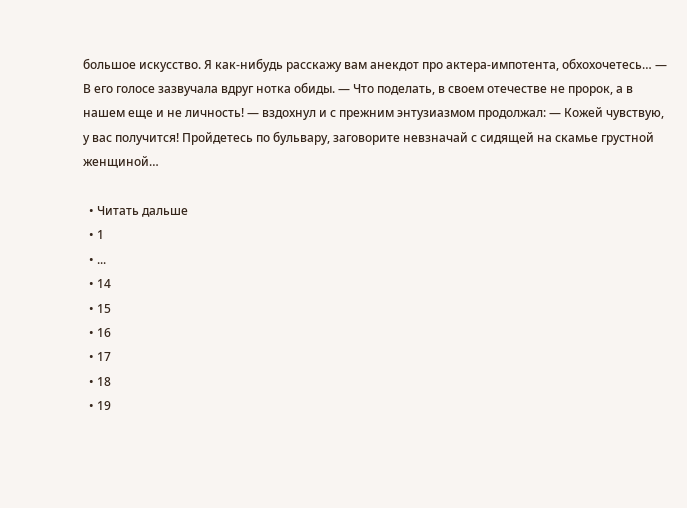большое искусство. Я как-нибудь расскажу вам анекдот про актера-импотента, обхохочетесь… — В его голосе зазвучала вдруг нотка обиды. — Что поделать, в своем отечестве не пророк, а в нашем еще и не личность! — вздохнул и с прежним энтузиазмом продолжал: — Кожей чувствую, у вас получится! Пройдетесь по бульвару, заговорите невзначай с сидящей на скамье грустной женщиной…

  • Читать дальше
  • 1
  • ...
  • 14
  • 15
  • 16
  • 17
  • 18
  • 19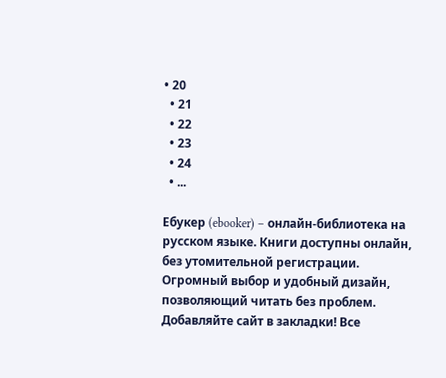• 20
  • 21
  • 22
  • 23
  • 24
  • ...

Ебукер (ebooker) – онлайн-библиотека на русском языке. Книги доступны онлайн, без утомительной регистрации. Огромный выбор и удобный дизайн, позволяющий читать без проблем. Добавляйте сайт в закладки! Все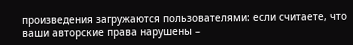произведения загружаются пользователями: если считаете, что ваши авторские права нарушены –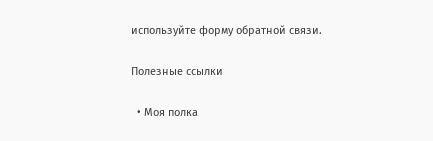используйте форму обратной связи.

Полезные ссылки

  • Моя полка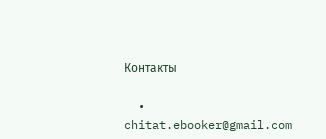Контакты

  • chitat.ebooker@gmail.com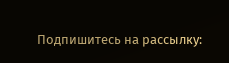Подпишитесь на рассылку: